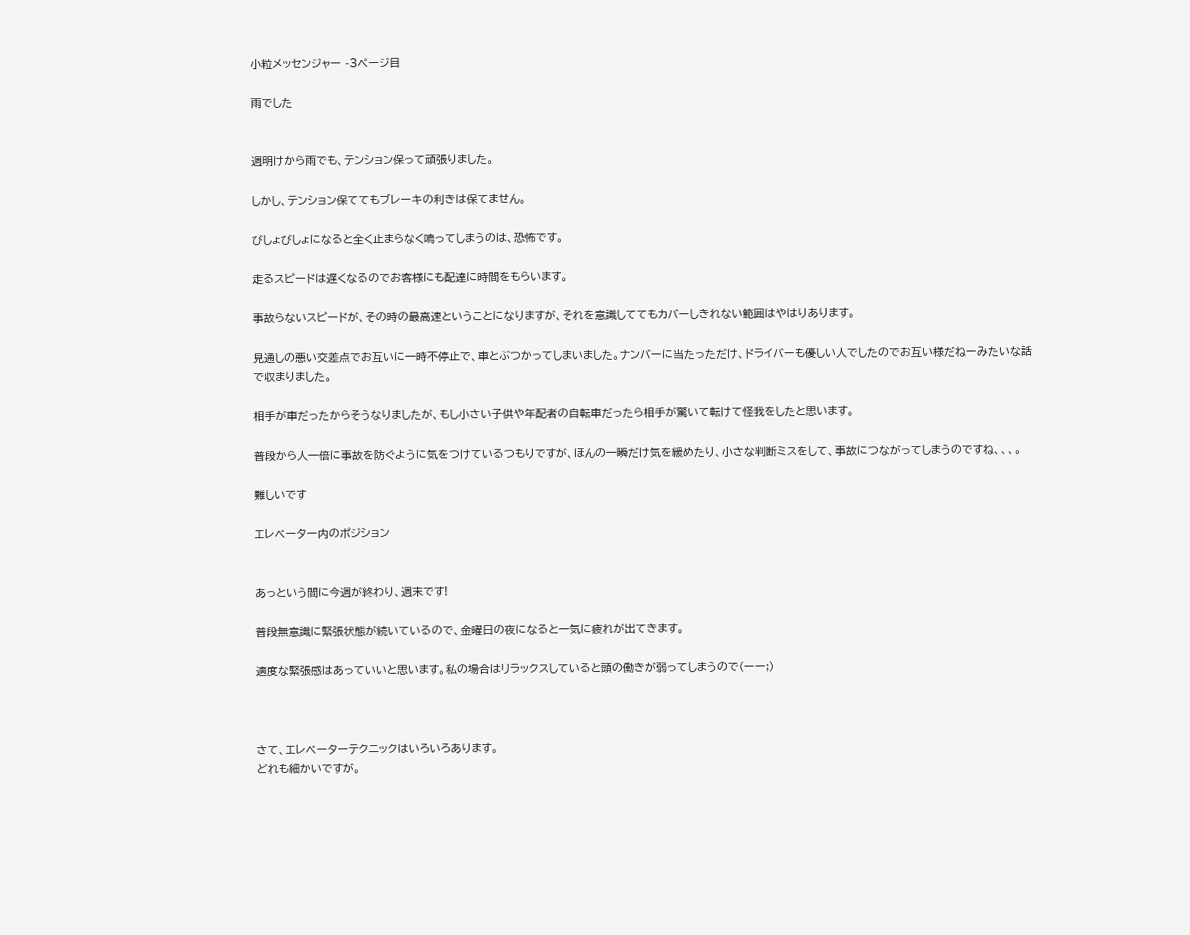小粒メッセンジャー -3ページ目

雨でした


週明けから雨でも、テンション保って頑張りました。

しかし、テンション保ててもブレーキの利きは保てません。

びしょびしょになると全く止まらなく鳴ってしまうのは、恐怖です。

走るスピードは遅くなるのでお客様にも配達に時間をもらいます。

事故らないスピードが、その時の最高速ということになりますが、それを意識しててもカバーしきれない範囲はやはりあります。

見通しの悪い交差点でお互いに一時不停止で、車とぶつかってしまいました。ナンバーに当たっただけ、ドライバーも優しい人でしたのでお互い様だねーみたいな話で収まりました。

相手が車だったからそうなりましたが、もし小さい子供や年配者の自転車だったら相手が驚いて転けて怪我をしたと思います。

普段から人一倍に事故を防ぐように気をつけているつもりですが、ほんの一瞬だけ気を緩めたり、小さな判断ミスをして、事故につながってしまうのですね、、、。

難しいです

エレベーター内のポジション


あっという間に今週が終わり、週末です!

普段無意識に緊張状態が続いているので、金曜日の夜になると一気に疲れが出てきます。

適度な緊張感はあっていいと思います。私の場合はリラックスしていると頭の働きが弱ってしまうので(ーー;)



さて、エレベーターテクニックはいろいろあります。
どれも細かいですが。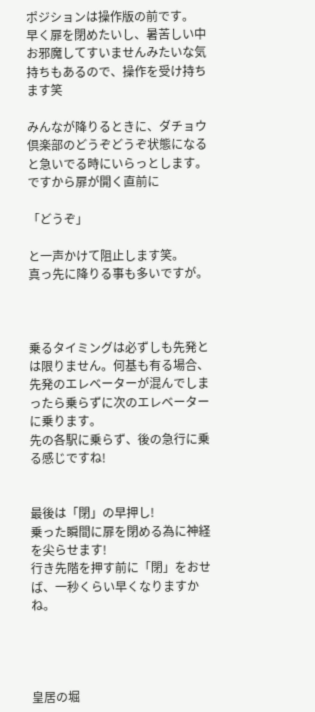ポジションは操作版の前です。
早く扉を閉めたいし、暑苦しい中お邪魔してすいませんみたいな気持ちもあるので、操作を受け持ちます笑

みんなが降りるときに、ダチョウ倶楽部のどうぞどうぞ状態になると急いでる時にいらっとします。
ですから扉が開く直前に

「どうぞ」

と一声かけて阻止します笑。
真っ先に降りる事も多いですが。



乗るタイミングは必ずしも先発とは限りません。何基も有る場合、先発のエレベーターが混んでしまったら乗らずに次のエレベーターに乗ります。
先の各駅に乗らず、後の急行に乗る感じですね!


最後は「閉」の早押し!
乗った瞬間に扉を閉める為に神経を尖らせます!
行き先階を押す前に「閉」をおせば、一秒くらい早くなりますかね。




皇居の堀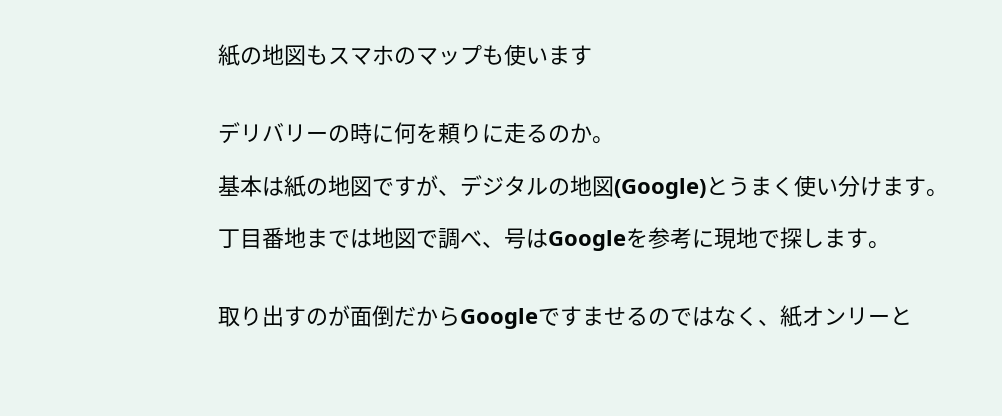紙の地図もスマホのマップも使います


デリバリーの時に何を頼りに走るのか。

基本は紙の地図ですが、デジタルの地図(Google)とうまく使い分けます。

丁目番地までは地図で調べ、号はGoogleを参考に現地で探します。


取り出すのが面倒だからGoogleですませるのではなく、紙オンリーと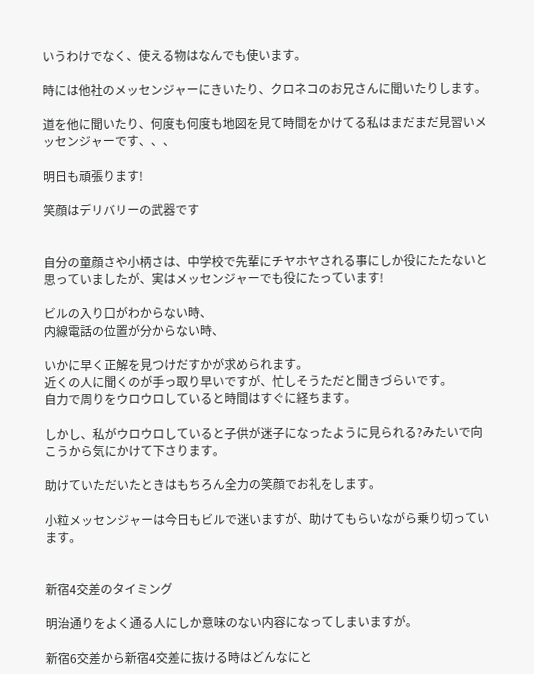いうわけでなく、使える物はなんでも使います。

時には他社のメッセンジャーにきいたり、クロネコのお兄さんに聞いたりします。

道を他に聞いたり、何度も何度も地図を見て時間をかけてる私はまだまだ見習いメッセンジャーです、、、

明日も頑張ります!

笑顔はデリバリーの武器です


自分の童顔さや小柄さは、中学校で先輩にチヤホヤされる事にしか役にたたないと思っていましたが、実はメッセンジャーでも役にたっています!

ビルの入り口がわからない時、
内線電話の位置が分からない時、

いかに早く正解を見つけだすかが求められます。
近くの人に聞くのが手っ取り早いですが、忙しそうただと聞きづらいです。
自力で周りをウロウロしていると時間はすぐに経ちます。

しかし、私がウロウロしていると子供が迷子になったように見られる?みたいで向こうから気にかけて下さります。

助けていただいたときはもちろん全力の笑顔でお礼をします。

小粒メッセンジャーは今日もビルで迷いますが、助けてもらいながら乗り切っています。


新宿4交差のタイミング

明治通りをよく通る人にしか意味のない内容になってしまいますが。

新宿6交差から新宿4交差に抜ける時はどんなにと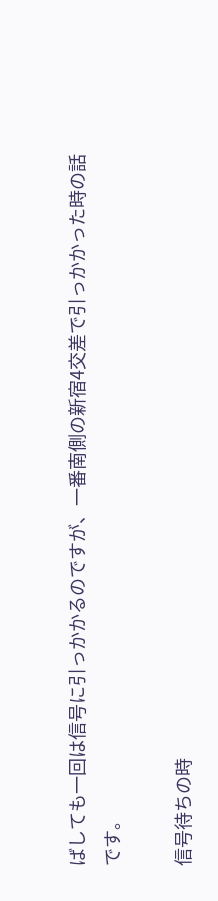ばしても一回は信号に引っかかるのですが、一番南側の新宿4交差で引っかかった時の話です。

信号待ちの時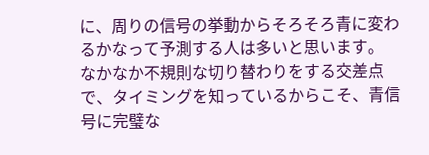に、周りの信号の挙動からそろそろ青に変わるかなって予測する人は多いと思います。
なかなか不規則な切り替わりをする交差点で、タイミングを知っているからこそ、青信号に完璧な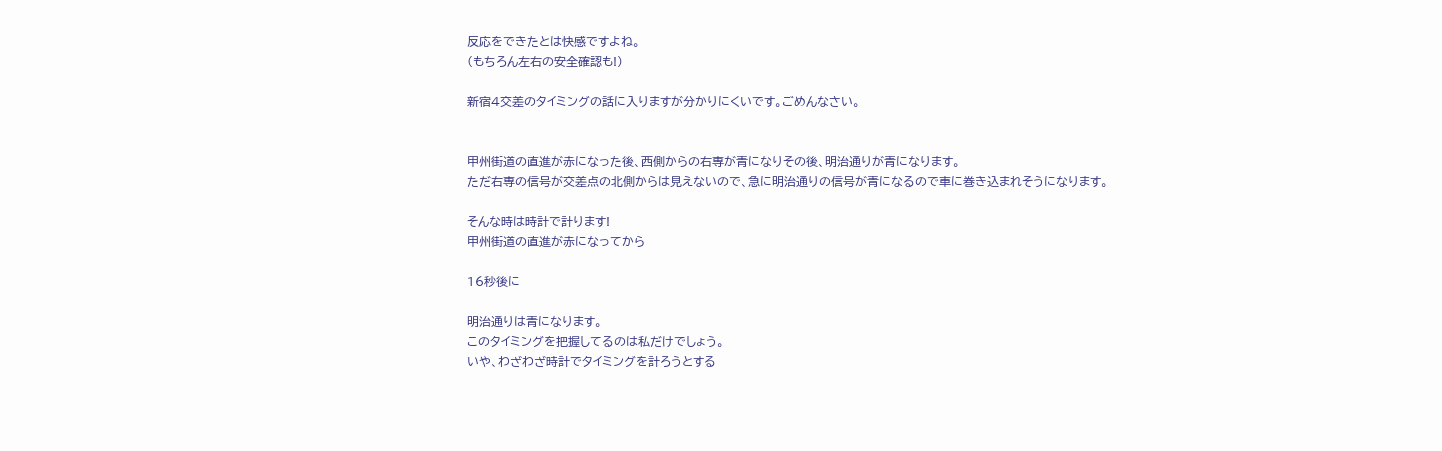反応をできたとは快感ですよね。
(もちろん左右の安全確認も!)

新宿4交差のタイミングの話に入りますが分かりにくいです。ごめんなさい。


甲州街道の直進が赤になった後、西側からの右専が青になりその後、明治通りが青になります。
ただ右専の信号が交差点の北側からは見えないので、急に明治通りの信号が青になるので車に巻き込まれそうになります。

そんな時は時計で計ります!
甲州街道の直進が赤になってから

16秒後に

明治通りは青になります。
このタイミングを把握してるのは私だけでしょう。
いや、わざわざ時計でタイミングを計ろうとする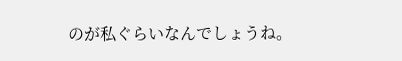のが私ぐらいなんでしょうね。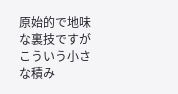原始的で地味な裏技ですがこういう小さな積み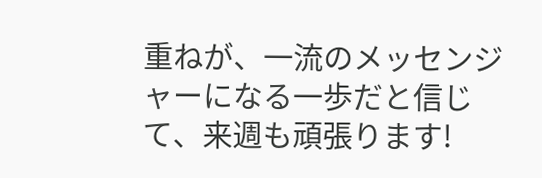重ねが、一流のメッセンジャーになる一歩だと信じて、来週も頑張ります!